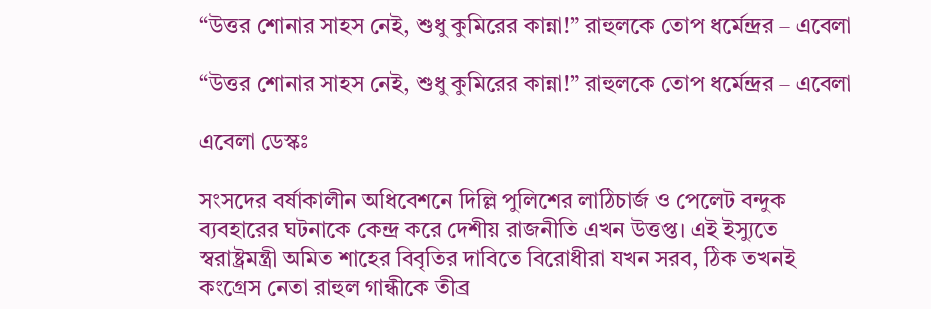“উত্তর শোনার সাহস নেই, শুধু কুমিরের কান্না!” রাহুলকে তোপ ধর্মেন্দ্রর – এবেলা

“উত্তর শোনার সাহস নেই, শুধু কুমিরের কান্না!” রাহুলকে তোপ ধর্মেন্দ্রর – এবেলা

এবেলা ডেস্কঃ

সংসদের বর্ষাকালীন অধিবেশনে দিল্লি পুলিশের লাঠিচার্জ ও পেলেট বন্দুক ব্যবহারের ঘটনাকে কেন্দ্র করে দেশীয় রাজনীতি এখন উত্তপ্ত। এই ইস্যুতে স্বরাষ্ট্রমন্ত্রী অমিত শাহের বিবৃতির দাবিতে বিরোধীরা যখন সরব, ঠিক তখনই কংগ্রেস নেতা রাহুল গান্ধীকে তীব্র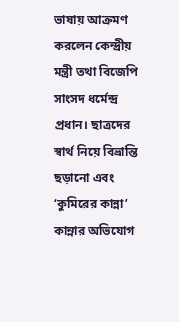ভাষায় আক্রমণ করলেন কেন্দ্রীয় মন্ত্রী তথা বিজেপি সাংসদ ধর্মেন্দ্র প্রধান। ছাত্রদের স্বার্থ নিয়ে বিভ্রান্তি ছড়ানো এবং ‘কুমিরের কান্না’ কান্নার অভিযোগ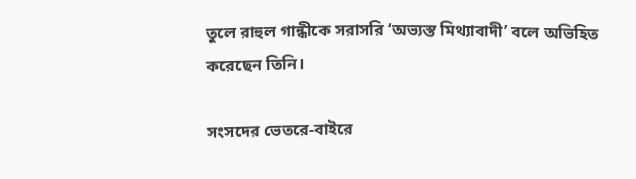তুলে রাহুল গান্ধীকে সরাসরি ‘অভ্যস্ত মিথ্যাবাদী’ বলে অভিহিত করেছেন তিনি।

সংসদের ভেতরে-বাইরে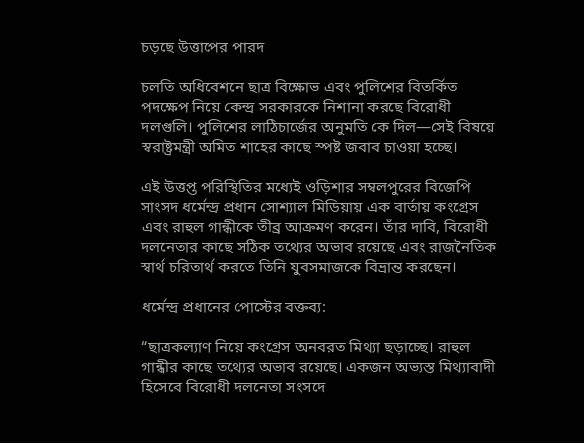চড়ছে উত্তাপের পারদ

চলতি অধিবেশনে ছাত্র বিক্ষোভ এবং পুলিশের বিতর্কিত পদক্ষেপ নিয়ে কেন্দ্র সরকারকে নিশানা করছে বিরোধী দলগুলি। পুলিশের লাঠিচার্জের অনুমতি কে দিল—সেই বিষয়ে স্বরাষ্ট্রমন্ত্রী অমিত শাহের কাছে স্পষ্ট জবাব চাওয়া হচ্ছে।

এই উত্তপ্ত পরিস্থিতির মধ্যেই ওড়িশার সম্বলপুরের বিজেপি সাংসদ ধর্মেন্দ্র প্রধান সোশ্যাল মিডিয়ায় এক বার্তায় কংগ্রেস এবং রাহুল গান্ধীকে তীব্র আক্রমণ করেন। তাঁর দাবি, বিরোধী দলনেতার কাছে সঠিক তথ্যের অভাব রয়েছে এবং রাজনৈতিক স্বার্থ চরিতার্থ করতে তিনি যুবসমাজকে বিভ্রান্ত করছেন।

ধর্মেন্দ্র প্রধানের পোস্টের বক্তব্য:

“ছাত্রকল্যাণ নিয়ে কংগ্রেস অনবরত মিথ্যা ছড়াচ্ছে। রাহুল গান্ধীর কাছে তথ্যের অভাব রয়েছে। একজন অভ্যস্ত মিথ্যাবাদী হিসেবে বিরোধী দলনেতা সংসদে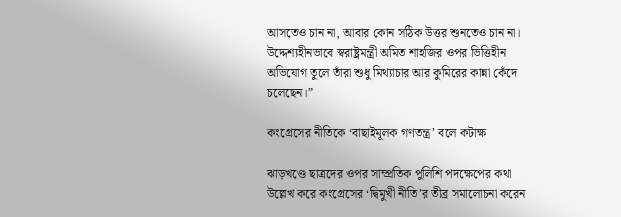আসতেও চান না, আবার কোন সঠিক উত্তর শুনতেও চান না। উদ্দেশ্যহীনভাবে স্বরাষ্ট্রমন্ত্রী অমিত শাহজির ওপর ভিত্তিহীন অভিযোগ তুলে তাঁরা শুধু মিথ্যাচার আর কুমিরের কান্না কেঁদে চলেছেন।”

কংগ্রেসের নীতিকে ‘বাছাইমূলক গণতন্ত্র’ বলে কটাক্ষ

ঝাড়খণ্ডে ছাত্রদের ওপর সাম্প্রতিক পুলিশি পদক্ষেপের কথা উল্লেখ করে কংগ্রেসের ‘দ্বিমুখী নীতি’র তীব্র সমালোচনা করেন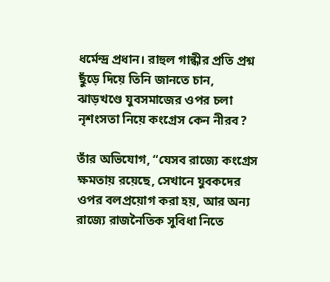ধর্মেন্দ্র প্রধান। রাহুল গান্ধীর প্রতি প্রশ্ন ছুঁড়ে দিয়ে তিনি জানতে চান, ঝাড়খণ্ডে যুবসমাজের ওপর চলা নৃশংসতা নিয়ে কংগ্রেস কেন নীরব?

তাঁর অভিযোগ, “যেসব রাজ্যে কংগ্রেস ক্ষমতায় রয়েছে, সেখানে যুবকদের ওপর বলপ্রয়োগ করা হয়, আর অন্য রাজ্যে রাজনৈতিক সুবিধা নিতে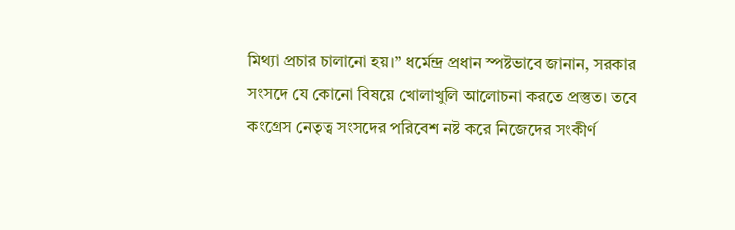মিথ্যা প্রচার চালানো হয়।” ধর্মেন্দ্র প্রধান স্পষ্টভাবে জানান, সরকার সংসদে যে কোনো বিষয়ে খোলাখুলি আলোচনা করতে প্রস্তুত। তবে কংগ্রেস নেতৃত্ব সংসদের পরিবেশ নষ্ট করে নিজেদের সংকীর্ণ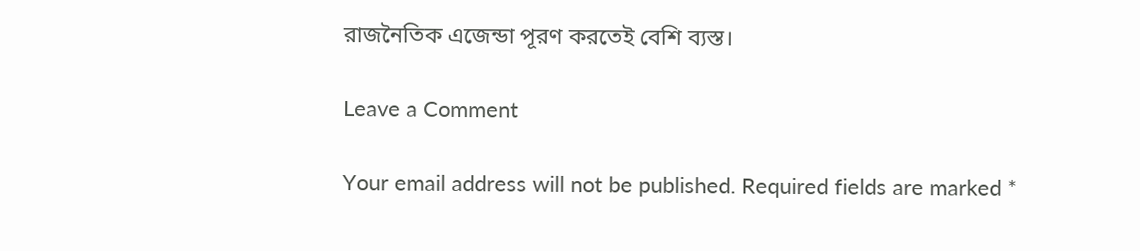রাজনৈতিক এজেন্ডা পূরণ করতেই বেশি ব্যস্ত।

Leave a Comment

Your email address will not be published. Required fields are marked *